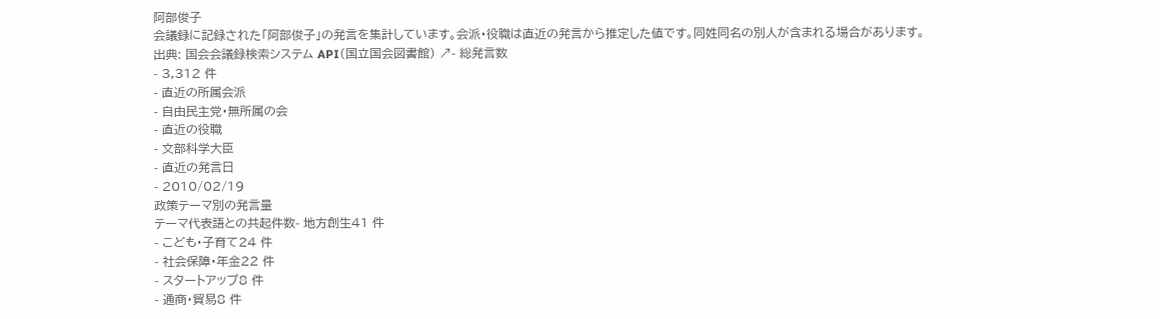阿部俊子
会議録に記録された「阿部俊子」の発言を集計しています。会派・役職は直近の発言から推定した値です。同姓同名の別人が含まれる場合があります。
出典: 国会会議録検索システム API(国立国会図書館) ↗- 総発言数
- 3,312 件
- 直近の所属会派
- 自由民主党・無所属の会
- 直近の役職
- 文部科学大臣
- 直近の発言日
- 2010/02/19
政策テーマ別の発言量
テーマ代表語との共起件数- 地方創生41 件
- こども・子育て24 件
- 社会保障・年金22 件
- スタートアップ8 件
- 通商・貿易8 件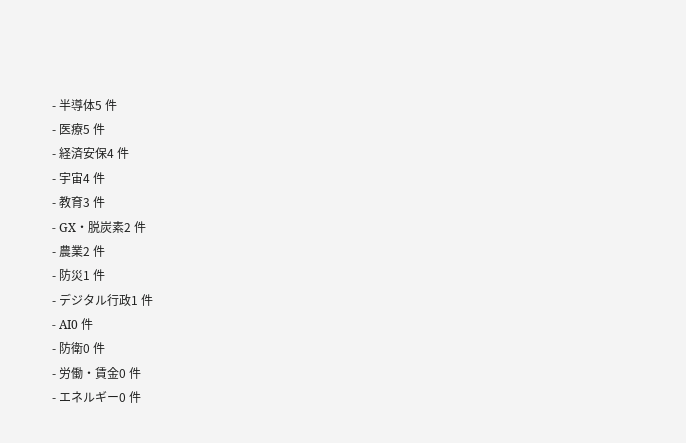- 半導体5 件
- 医療5 件
- 経済安保4 件
- 宇宙4 件
- 教育3 件
- GX・脱炭素2 件
- 農業2 件
- 防災1 件
- デジタル行政1 件
- AI0 件
- 防衛0 件
- 労働・賃金0 件
- エネルギー0 件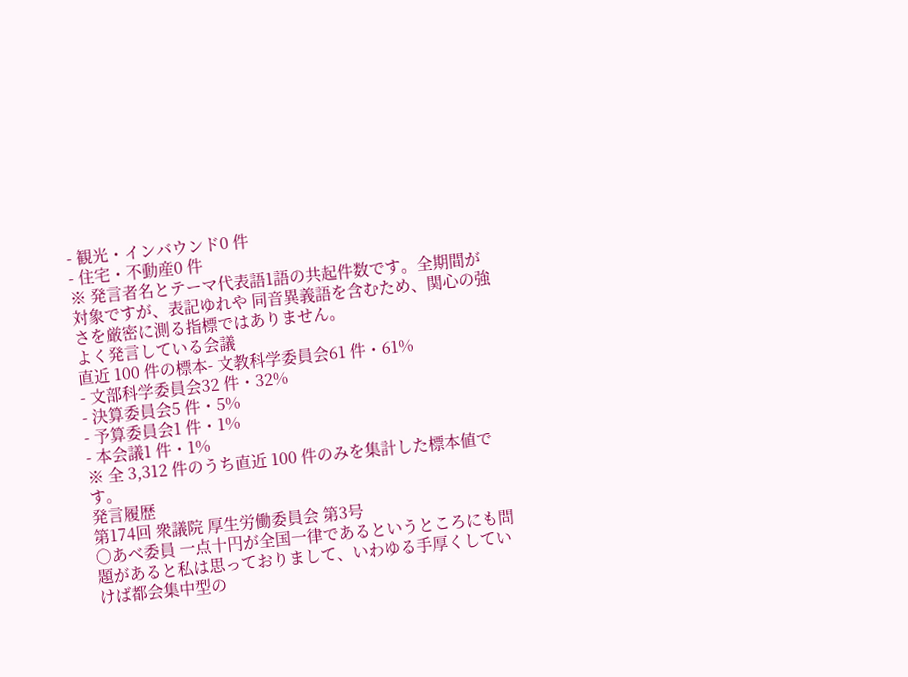- 観光・インバウンド0 件
- 住宅・不動産0 件
※ 発言者名とテーマ代表語1語の共起件数です。全期間が対象ですが、表記ゆれや 同音異義語を含むため、関心の強さを厳密に測る指標ではありません。
よく発言している会議
直近 100 件の標本- 文教科学委員会61 件・61%
- 文部科学委員会32 件・32%
- 決算委員会5 件・5%
- 予算委員会1 件・1%
- 本会議1 件・1%
※ 全 3,312 件のうち直近 100 件のみを集計した標本値です。
発言履歴
第174回 衆議院 厚生労働委員会 第3号
○あべ委員 一点十円が全国一律であるというところにも問題があると私は思っておりまして、いわゆる手厚くしていけば都会集中型の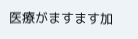医療がますます加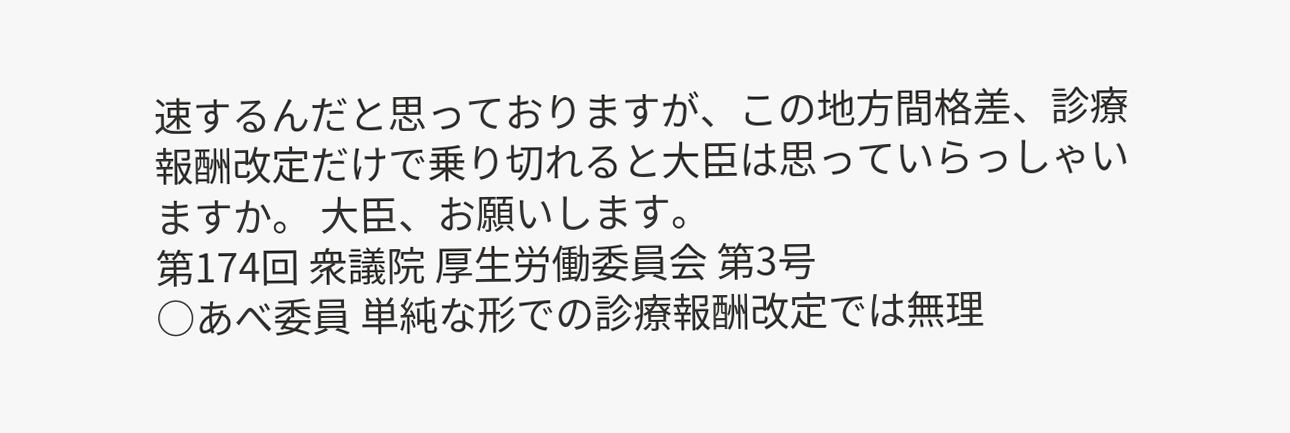速するんだと思っておりますが、この地方間格差、診療報酬改定だけで乗り切れると大臣は思っていらっしゃいますか。 大臣、お願いします。
第174回 衆議院 厚生労働委員会 第3号
○あべ委員 単純な形での診療報酬改定では無理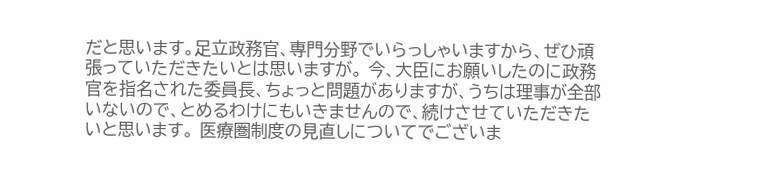だと思います。足立政務官、専門分野でいらっしゃいますから、ぜひ頑張っていただきたいとは思いますが。 今、大臣にお願いしたのに政務官を指名された委員長、ちょっと問題がありますが、うちは理事が全部いないので、とめるわけにもいきませんので、続けさせていただきたいと思います。 医療圏制度の見直しについてでございま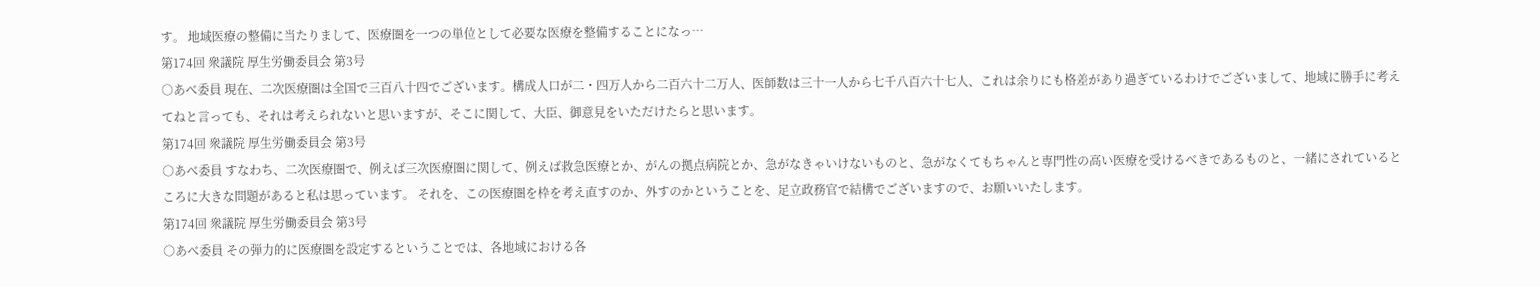す。 地域医療の整備に当たりまして、医療圏を一つの単位として必要な医療を整備することになっ…
第174回 衆議院 厚生労働委員会 第3号
○あべ委員 現在、二次医療圏は全国で三百八十四でございます。構成人口が二・四万人から二百六十二万人、医師数は三十一人から七千八百六十七人、これは余りにも格差があり過ぎているわけでございまして、地域に勝手に考えてねと言っても、それは考えられないと思いますが、そこに関して、大臣、御意見をいただけたらと思います。
第174回 衆議院 厚生労働委員会 第3号
○あべ委員 すなわち、二次医療圏で、例えば三次医療圏に関して、例えば救急医療とか、がんの拠点病院とか、急がなきゃいけないものと、急がなくてもちゃんと専門性の高い医療を受けるべきであるものと、一緒にされているところに大きな問題があると私は思っています。 それを、この医療圏を枠を考え直すのか、外すのかということを、足立政務官で結構でございますので、お願いいたします。
第174回 衆議院 厚生労働委員会 第3号
○あべ委員 その弾力的に医療圏を設定するということでは、各地域における各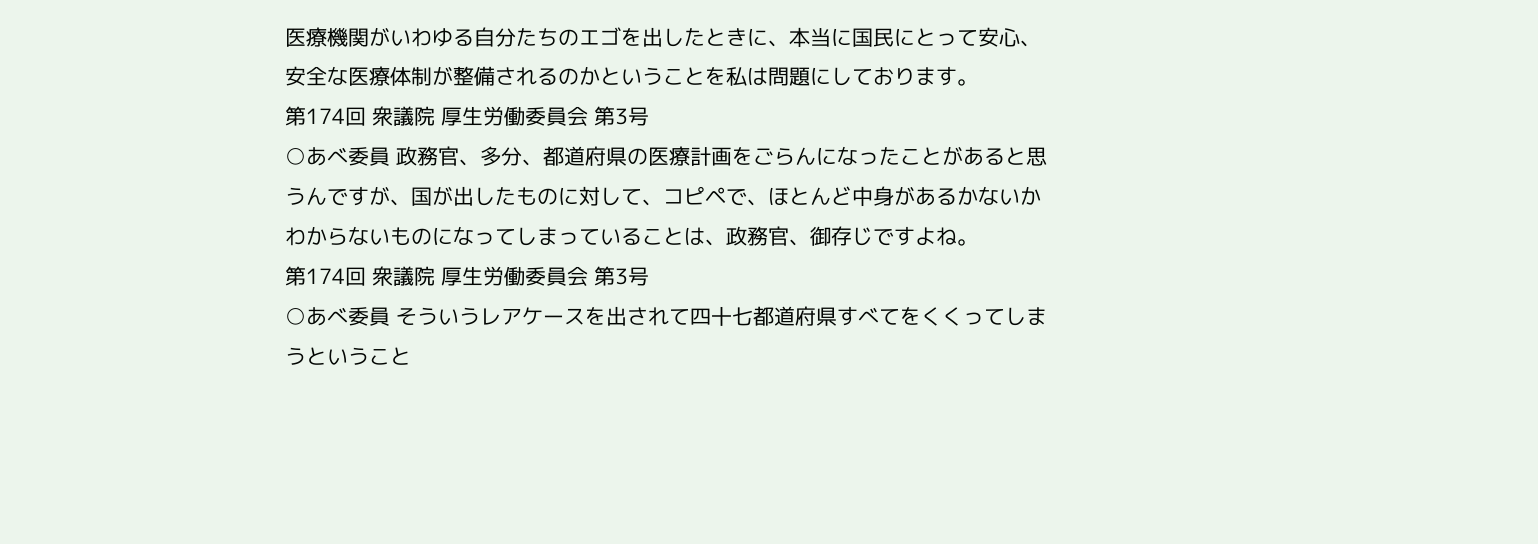医療機関がいわゆる自分たちのエゴを出したときに、本当に国民にとって安心、安全な医療体制が整備されるのかということを私は問題にしております。
第174回 衆議院 厚生労働委員会 第3号
○あべ委員 政務官、多分、都道府県の医療計画をごらんになったことがあると思うんですが、国が出したものに対して、コピペで、ほとんど中身があるかないかわからないものになってしまっていることは、政務官、御存じですよね。
第174回 衆議院 厚生労働委員会 第3号
○あべ委員 そういうレアケースを出されて四十七都道府県すべてをくくってしまうということ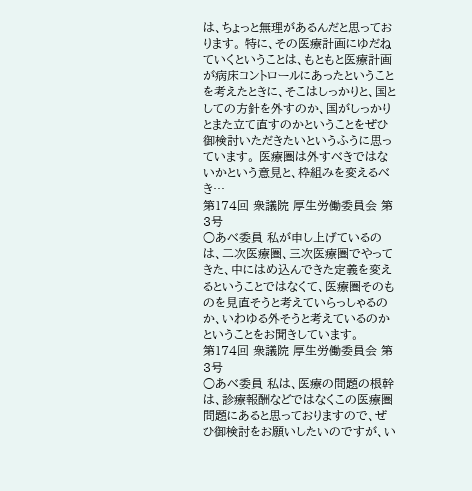は、ちょっと無理があるんだと思っております。 特に、その医療計画にゆだねていくということは、もともと医療計画が病床コントロールにあったということを考えたときに、そこはしっかりと、国としての方針を外すのか、国がしっかりとまた立て直すのかということをぜひ御検討いただきたいというふうに思っています。 医療圏は外すべきではないかという意見と、枠組みを変えるべき…
第174回 衆議院 厚生労働委員会 第3号
○あべ委員 私が申し上げているのは、二次医療圏、三次医療圏でやってきた、中にはめ込んできた定義を変えるということではなくて、医療圏そのものを見直そうと考えていらっしゃるのか、いわゆる外そうと考えているのかということをお聞きしています。
第174回 衆議院 厚生労働委員会 第3号
○あべ委員 私は、医療の問題の根幹は、診療報酬などではなくこの医療圏問題にあると思っておりますので、ぜひ御検討をお願いしたいのですが、い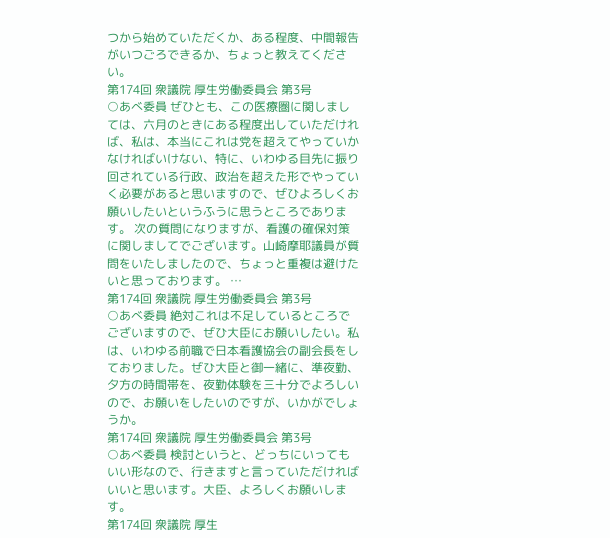つから始めていただくか、ある程度、中間報告がいつごろできるか、ちょっと教えてください。
第174回 衆議院 厚生労働委員会 第3号
○あべ委員 ぜひとも、この医療圏に関しましては、六月のときにある程度出していただければ、私は、本当にこれは党を超えてやっていかなければいけない、特に、いわゆる目先に振り回されている行政、政治を超えた形でやっていく必要があると思いますので、ぜひよろしくお願いしたいというふうに思うところであります。 次の質問になりますが、看護の確保対策に関しましてでございます。山崎摩耶議員が質問をいたしましたので、ちょっと重複は避けたいと思っております。 …
第174回 衆議院 厚生労働委員会 第3号
○あべ委員 絶対これは不足しているところでございますので、ぜひ大臣にお願いしたい。私は、いわゆる前職で日本看護協会の副会長をしておりました。ぜひ大臣と御一緒に、準夜勤、夕方の時間帯を、夜勤体験を三十分でよろしいので、お願いをしたいのですが、いかがでしょうか。
第174回 衆議院 厚生労働委員会 第3号
○あべ委員 検討というと、どっちにいってもいい形なので、行きますと言っていただければいいと思います。大臣、よろしくお願いします。
第174回 衆議院 厚生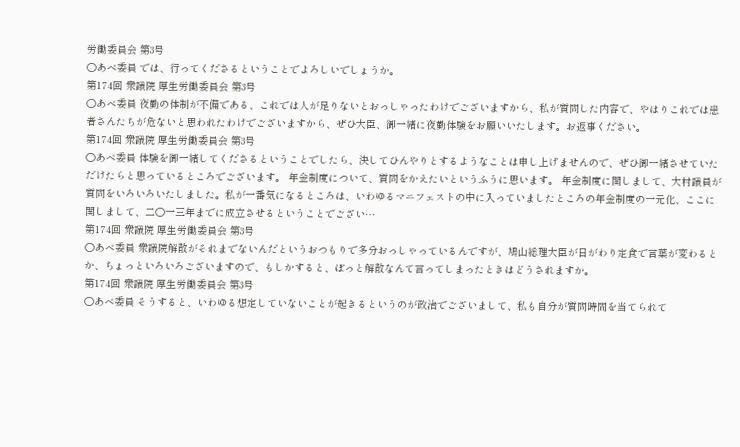労働委員会 第3号
○あべ委員 では、行ってくださるということでよろしいでしょうか。
第174回 衆議院 厚生労働委員会 第3号
○あべ委員 夜勤の体制が不備である、これでは人が足りないとおっしゃったわけでございますから、私が質問した内容で、やはりこれでは患者さんたちが危ないと思われたわけでございますから、ぜひ大臣、御一緒に夜勤体験をお願いいたします。お返事ください。
第174回 衆議院 厚生労働委員会 第3号
○あべ委員 体験を御一緒してくださるということでしたら、決してひんやりとするようなことは申し上げませんので、ぜひ御一緒させていただけたらと思っているところでございます。 年金制度について、質問をかえたいというふうに思います。 年金制度に関しまして、大村議員が質問をいろいろいたしました。私が一番気になるところは、いわゆるマニフェストの中に入っていましたところの年金制度の一元化、ここに関しまして、二〇一三年までに成立させるということでござい…
第174回 衆議院 厚生労働委員会 第3号
○あべ委員 衆議院解散がそれまでないんだというおつもりで多分おっしゃっているんですが、鳩山総理大臣が日がわり定食で言葉が変わるとか、ちょっといろいろございますので、もしかすると、ぽっと解散なんて言ってしまったときはどうされますか。
第174回 衆議院 厚生労働委員会 第3号
○あべ委員 そうすると、いわゆる想定していないことが起きるというのが政治でございまして、私も自分が質問時間を当てられて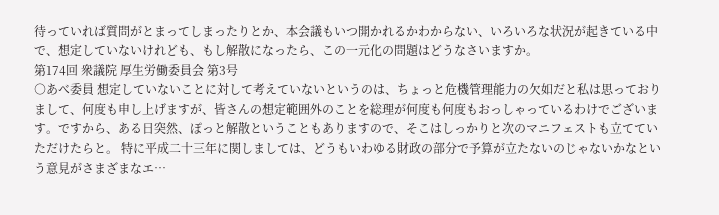待っていれば質問がとまってしまったりとか、本会議もいつ開かれるかわからない、いろいろな状況が起きている中で、想定していないけれども、もし解散になったら、この一元化の問題はどうなさいますか。
第174回 衆議院 厚生労働委員会 第3号
○あべ委員 想定していないことに対して考えていないというのは、ちょっと危機管理能力の欠如だと私は思っておりまして、何度も申し上げますが、皆さんの想定範囲外のことを総理が何度も何度もおっしゃっているわけでございます。ですから、ある日突然、ぽっと解散ということもありますので、そこはしっかりと次のマニフェストも立てていただけたらと。 特に平成二十三年に関しましては、どうもいわゆる財政の部分で予算が立たないのじゃないかなという意見がさまざまなエ…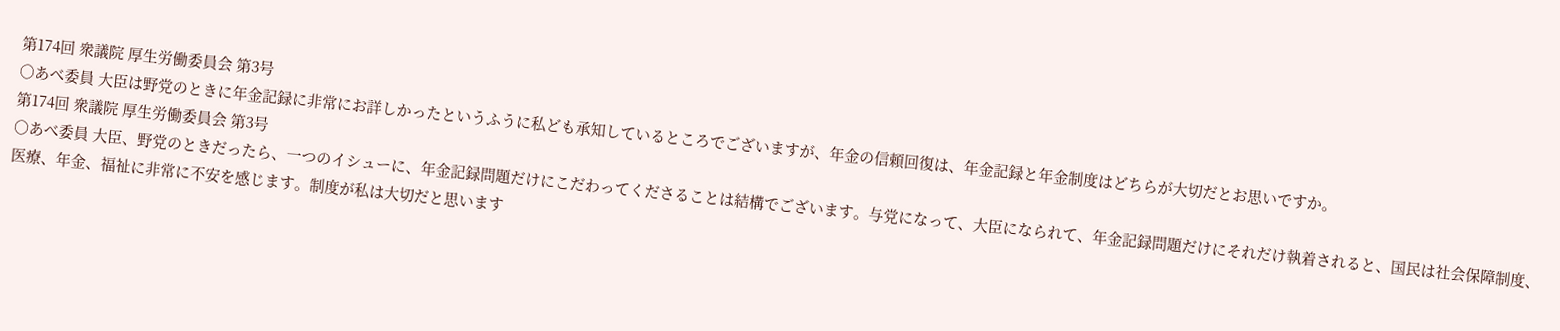第174回 衆議院 厚生労働委員会 第3号
○あべ委員 大臣は野党のときに年金記録に非常にお詳しかったというふうに私ども承知しているところでございますが、年金の信頼回復は、年金記録と年金制度はどちらが大切だとお思いですか。
第174回 衆議院 厚生労働委員会 第3号
○あべ委員 大臣、野党のときだったら、一つのイシューに、年金記録問題だけにこだわってくださることは結構でございます。与党になって、大臣になられて、年金記録問題だけにそれだけ執着されると、国民は社会保障制度、医療、年金、福祉に非常に不安を感じます。制度が私は大切だと思います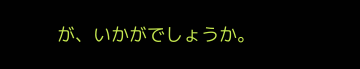が、いかがでしょうか。